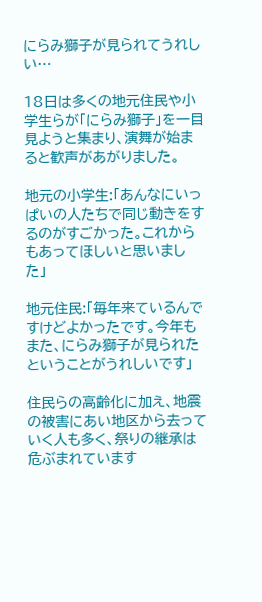にらみ獅子が見られてうれしい…

18日は多くの地元住民や小学生らが「にらみ獅子」を一目見ようと集まり、演舞が始まると歓声があがりました。

地元の小学生:「あんなにいっぱいの人たちで同じ動きをするのがすごかった。これからもあってほしいと思いました」

地元住民:「毎年来ているんですけどよかったです。今年もまた、にらみ獅子が見られたということがうれしいです」

住民らの高齢化に加え、地震の被害にあい地区から去っていく人も多く、祭りの継承は危ぶまれています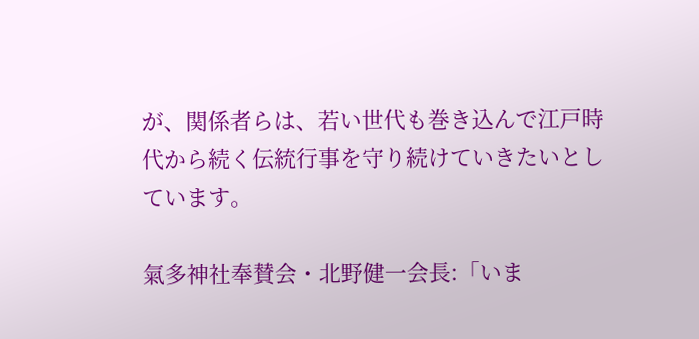が、関係者らは、若い世代も巻き込んで江戸時代から続く伝統行事を守り続けていきたいとしています。

氣多神社奉賛会・北野健一会長:「いま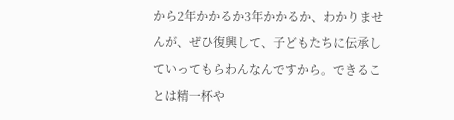から2年かかるか3年かかるか、わかりませんが、ぜひ復興して、子どもたちに伝承していってもらわんなんですから。できることは精一杯や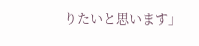りたいと思います」